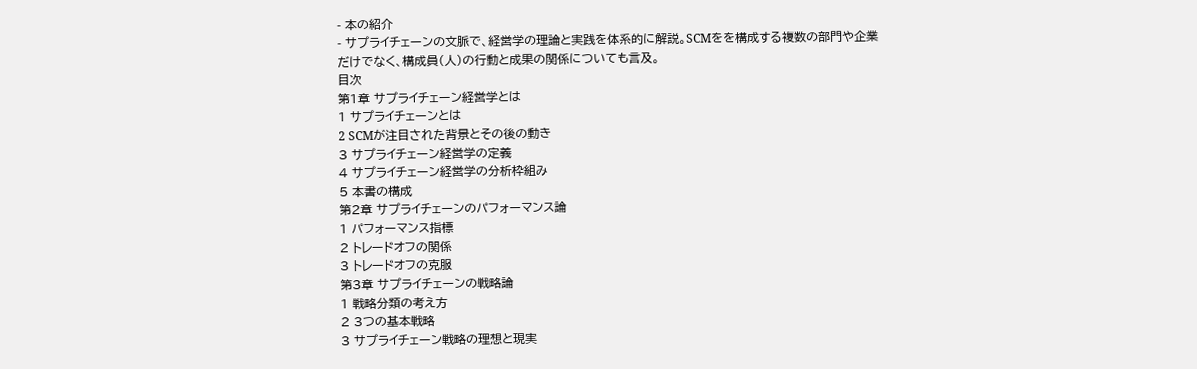- 本の紹介
- サプライチェーンの文脈で、経営学の理論と実践を体系的に解説。SCMをを構成する複数の部門や企業だけでなく、構成員(人)の行動と成果の関係についても言及。
目次
第1章 サプライチェーン経営学とは
1 サプライチェーンとは
2 SCMが注目された背景とその後の動き
3 サプライチェーン経営学の定義
4 サプライチェーン経営学の分析枠組み
5 本書の構成
第2章 サプライチェーンのパフォーマンス論
1 パフォーマンス指標
2 トレードオフの関係
3 トレードオフの克服
第3章 サプライチェーンの戦略論
1 戦略分類の考え方
2 3つの基本戦略
3 サプライチェーン戦略の理想と現実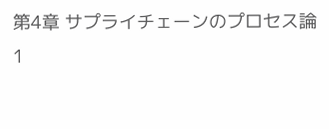第4章 サプライチェーンのプロセス論
1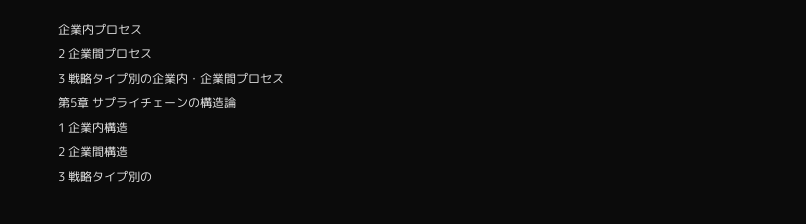企業内プロセス
2 企業間プロセス
3 戦略タイプ別の企業内・企業間プロセス
第5章 サプライチェーンの構造論
1 企業内構造
2 企業間構造
3 戦略タイプ別の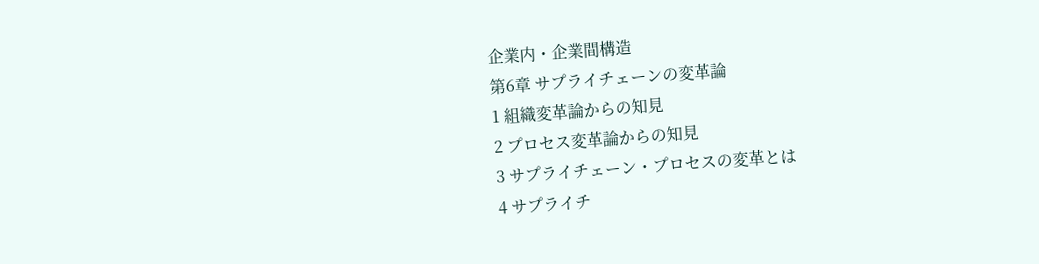企業内・企業間構造
第6章 サプライチェーンの変革論
1 組織変革論からの知見
2 プロセス変革論からの知見
3 サプライチェーン・プロセスの変革とは
4 サプライチ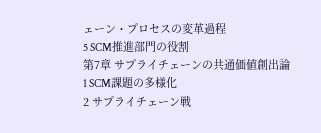ェーン・プロセスの変革過程
5 SCM推進部門の役割
第7章 サプライチェーンの共通価値創出論
1 SCM課題の多様化
2 サプライチェーン戦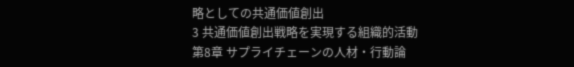略としての共通価値創出
3 共通価値創出戦略を実現する組織的活動
第8章 サプライチェーンの人材・行動論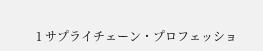1 サプライチェーン・プロフェッショ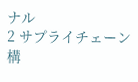ナル
2 サプライチェーン構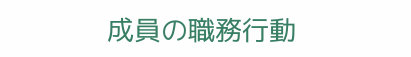成員の職務行動